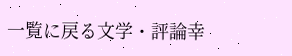一覧に戻る文学・評論幸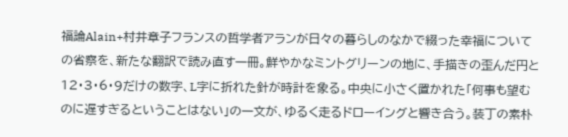福論Alain+村井章子フランスの哲学者アランが日々の暮らしのなかで綴った幸福についての省察を、新たな翻訳で読み直す一冊。鮮やかなミントグリーンの地に、手描きの歪んだ円と12・3・6・9だけの数字、L字に折れた針が時計を象る。中央に小さく置かれた「何事も望むのに遅すぎるということはない」の一文が、ゆるく走るドローイングと響き合う。装丁の素朴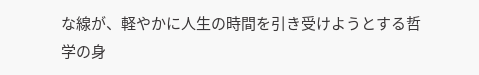な線が、軽やかに人生の時間を引き受けようとする哲学の身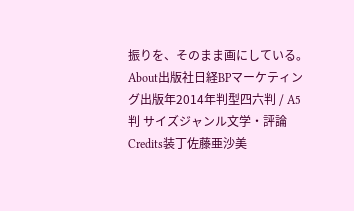振りを、そのまま画にしている。About出版社日経BPマーケティング出版年2014年判型四六判 / A5判 サイズジャンル文学・評論Credits装丁佐藤亜沙美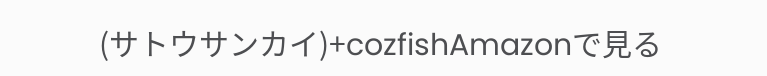(サトウサンカイ)+cozfishAmazonで見る